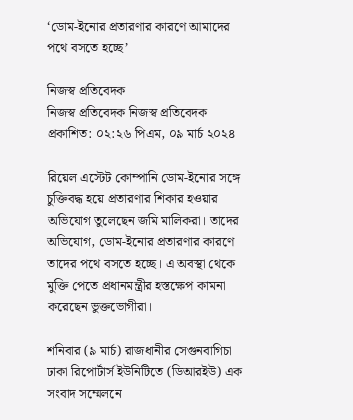‘ডোম-ইনোর প্রতারণার কারণে আমাদের পথে বসতে হচ্ছে’

নিজস্ব প্রতিবেদক
নিজস্ব প্রতিবেদক নিজস্ব প্রতিবেদক
প্রকাশিত: ০২:২৬ পিএম, ০৯ মার্চ ২০২৪

রিয়েল এস্টেট কোম্পানি ডোম-ইনোর সঙ্গে চুক্তিবদ্ধ হয়ে প্রতারণার শিকার হওয়ার অভিযোগ তুলেছেন জমি মালিকরা। তাদের অভিযোগ, ডোম-ইনোর প্রতারণার কারণে তাদের পথে বসতে হচ্ছে। এ অবস্থা থেকে মুক্তি পেতে প্রধানমন্ত্রীর হস্তক্ষেপ কামনা করেছেন ভুক্তভোগীরা।

শনিবার (৯ মার্চ) রাজধানীর সেগুনবাগিচা ঢাকা রিপোর্টার্স ইউনিটিতে (ডিআরইউ) এক সংবাদ সম্মেলনে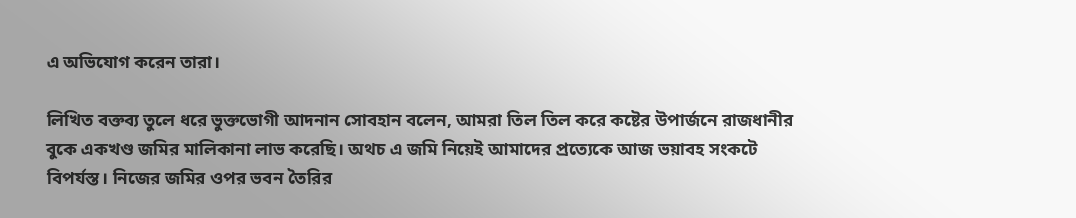এ অভিযোগ করেন তারা।

লিখিত বক্তব্য তুলে ধরে ভুক্তভোগী আদনান সোবহান বলেন, আমরা তিল তিল করে কষ্টের উপার্জনে রাজধানীর বুকে একখণ্ড জমির মালিকানা লাভ করেছি। অথচ এ জমি নিয়েই আমাদের প্রত্যেকে আজ ভয়াবহ সংকটে বিপর্যস্ত। নিজের জমির ওপর ভবন তৈরির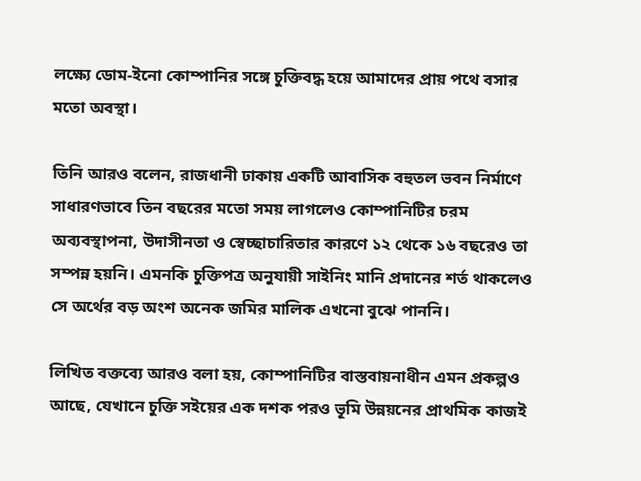লক্ষ্যে ডোম-ইনো কোম্পানির সঙ্গে চুক্তিবদ্ধ হয়ে আমাদের প্রায় পথে বসার মতো অবস্থা।

তিনি আরও বলেন, রাজধানী ঢাকায় একটি আবাসিক বহুতল ভবন নির্মাণে সাধারণভাবে তিন বছরের মতো সময় লাগলেও কোম্পানিটির চরম অব্যবস্থাপনা, উদাসীনতা ও স্বেচ্ছাচারিতার কারণে ১২ থেকে ১৬ বছরেও তা সম্পন্ন হয়নি। এমনকি চুক্তিপত্র অনুযায়ী সাইনিং মানি প্রদানের শর্ত থাকলেও সে অর্থের বড় অংশ অনেক জমির মালিক এখনো বুঝে পাননি।

লিখিত বক্তব্যে আরও বলা হয়, কোম্পানিটির বাস্তবায়নাধীন এমন প্রকল্পও আছে, যেখানে চুক্তি সইয়ের এক দশক পরও ভূমি উন্নয়নের প্রাথমিক কাজই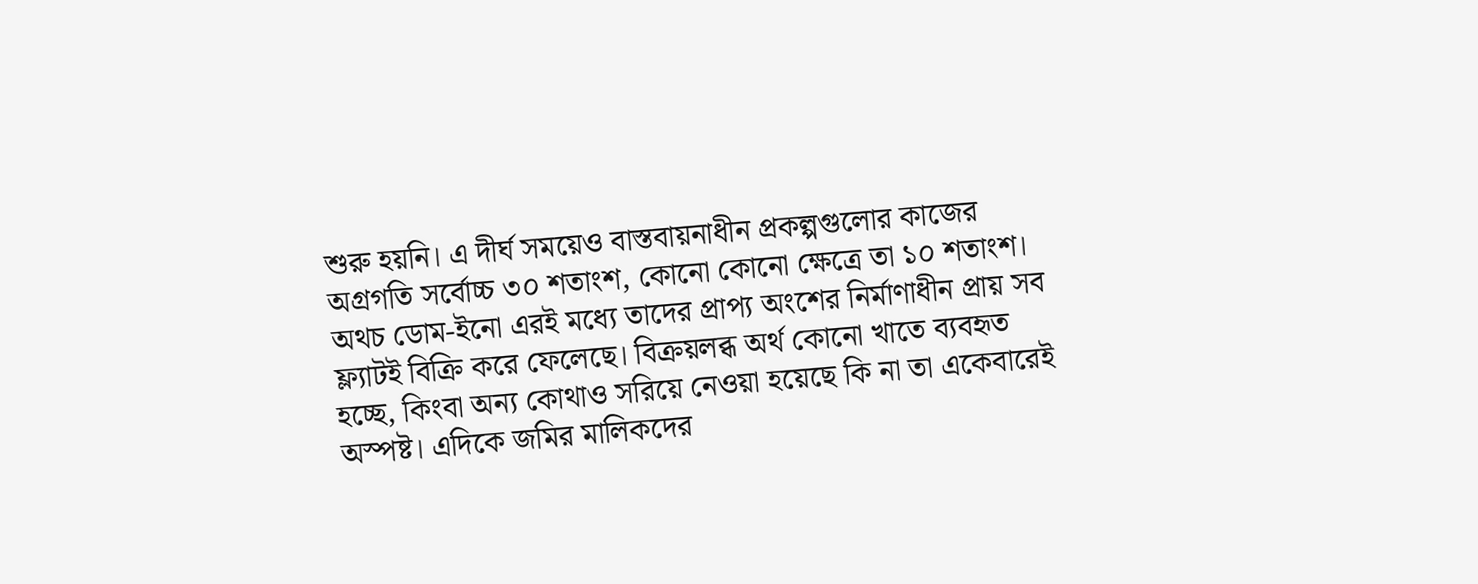শুরু হয়নি। এ দীর্ঘ সময়েও বাস্তবায়নাধীন প্রকল্পগুলোর কাজের অগ্রগতি সর্বোচ্চ ৩০ শতাংশ, কোনো কোনো ক্ষেত্রে তা ১০ শতাংশ। অথচ ডোম-ইনো এরই মধ্যে তাদের প্রাপ্য অংশের নির্মাণাধীন প্রায় সব ফ্ল্যাটই বিক্রি করে ফেলেছে। বিক্রয়লব্ধ অর্থ কোনো খাতে ব্যবহৃত হচ্ছে, কিংবা অন্য কোথাও সরিয়ে নেওয়া হয়েছে কি না তা একেবারেই অস্পষ্ট। এদিকে জমির মালিকদের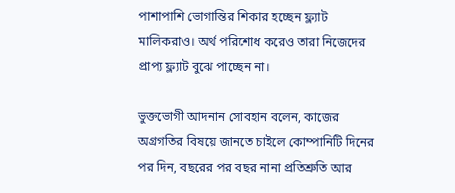পাশাপাশি ভোগান্তির শিকার হচ্ছেন ফ্ল্যাট মালিকরাও। অর্থ পরিশোধ করেও তারা নিজেদের প্রাপ্য ফ্ল্যাট বুঝে পাচ্ছেন না।

ভুক্তভোগী আদনান সোবহান বলেন, কাজের অগ্রগতির বিষয়ে জানতে চাইলে কোম্পানিটি দিনের পর দিন, বছরের পর বছর নানা প্রতিশ্রুতি আর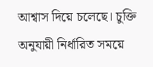আশ্বাস দিয়ে চলেছে। চুক্তি অনুযায়ী নির্ধারিত সময়ে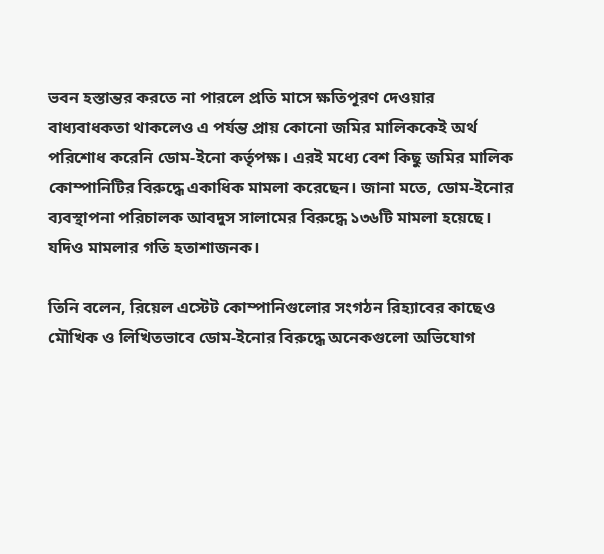ভবন হস্তান্তর করতে না পারলে প্রতি মাসে ক্ষতিপূরণ দেওয়ার বাধ্যবাধকতা থাকলেও এ পর্যন্ত প্রায় কোনো জমির মালিককেই অর্থ পরিশোধ করেনি ডোম-ইনো কর্তৃপক্ষ। এরই মধ্যে বেশ কিছু জমির মালিক কোম্পানিটির বিরুদ্ধে একাধিক মামলা করেছেন। জানা মতে, ডোম-ইনোর ব্যবস্থাপনা পরিচালক আবদুস সালামের বিরুদ্ধে ১৩৬টি মামলা হয়েছে। যদিও মামলার গতি হতাশাজনক।

তিনি বলেন, রিয়েল এস্টেট কোম্পানিগুলোর সংগঠন রিহ্যাবের কাছেও মৌখিক ও লিখিতভাবে ডোম-ইনোর বিরুদ্ধে অনেকগুলো অভিযোগ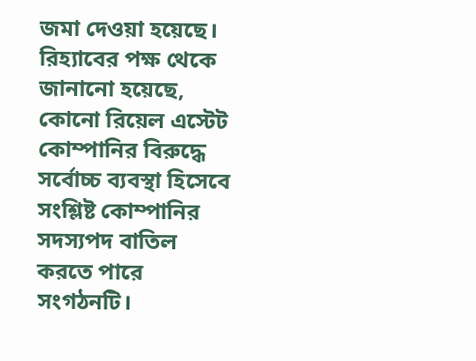জমা দেওয়া হয়েছে। রিহ্যাবের পক্ষ থেকে জানানো হয়েছে, কোনো রিয়েল এস্টেট কোম্পানির বিরুদ্ধে সর্বোচ্চ ব্যবস্থা হিসেবে সংশ্লিষ্ট কোম্পানির সদস্যপদ বাতিল করতে পারে সংগঠনটি।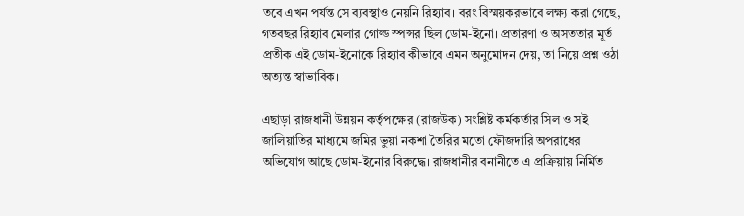তবে এখন পর্যন্ত সে ব্যবস্থাও নেয়নি রিহ্যাব। বরং বিস্ময়করভাবে লক্ষ্য করা গেছে, গতবছর রিহ্যাব মেলার গোল্ড স্পন্সর ছিল ডোম-ইনো। প্রতারণা ও অসততার মূর্ত প্রতীক এই ডোম-ইনোকে রিহ্যাব কীভাবে এমন অনুমোদন দেয়, তা নিয়ে প্রশ্ন ওঠা অত্যন্ত স্বাভাবিক।

এছাড়া রাজধানী উন্নয়ন কর্তৃপক্ষের (রাজউক) সংশ্লিষ্ট কর্মকর্তার সিল ও সই জালিয়াতির মাধ্যমে জমির ভুয়া নকশা তৈরির মতো ফৌজদারি অপরাধের অভিযোগ আছে ডোম-ইনোর বিরুদ্ধে। রাজধানীর বনানীতে এ প্রক্রিয়ায় নির্মিত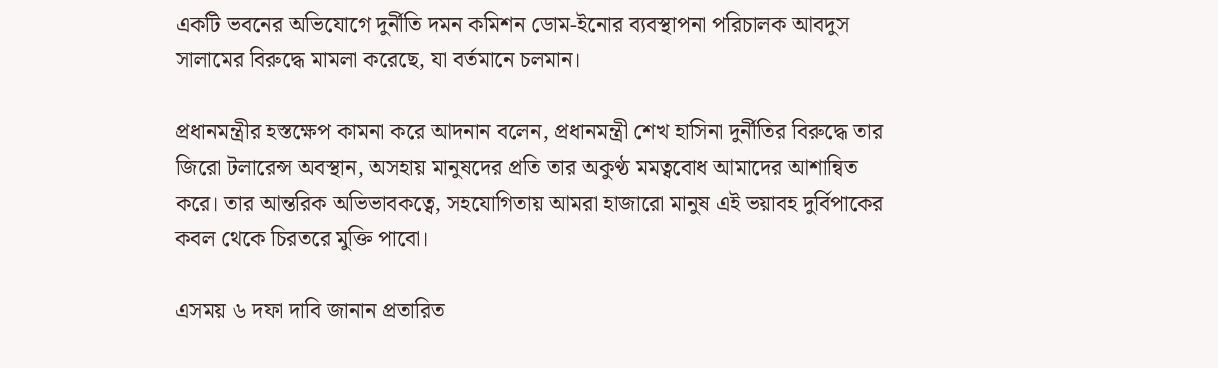একটি ভবনের অভিযোগে দুর্নীতি দমন কমিশন ডোম-ইনোর ব্যবস্থাপনা পরিচালক আবদুস সালামের বিরুদ্ধে মামলা করেছে, যা বর্তমানে চলমান।

প্রধানমন্ত্রীর হস্তক্ষেপ কামনা করে আদনান বলেন, প্রধানমন্ত্রী শেখ হাসিনা দুর্নীতির বিরুদ্ধে তার জিরো টলারেন্স অবস্থান, অসহায় মানুষদের প্রতি তার অকুণ্ঠ মমত্ববোধ আমাদের আশান্বিত করে। তার আন্তরিক অভিভাবকত্বে, সহযোগিতায় আমরা হাজারো মানুষ এই ভয়াবহ দুর্বিপাকের কবল থেকে চিরতরে মুক্তি পাবো।

এসময় ৬ দফা দাবি জানান প্রতারিত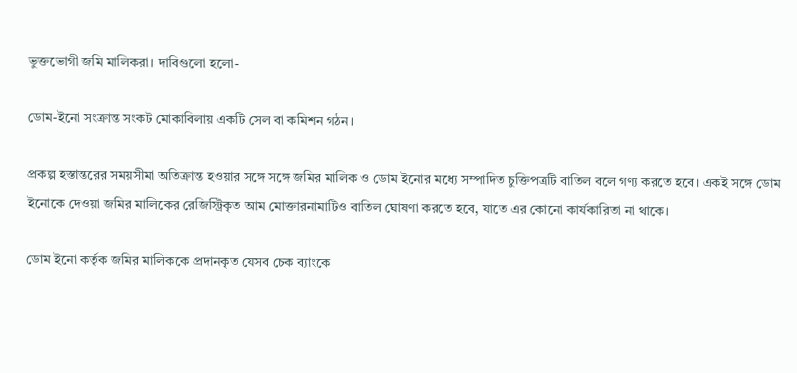ভুক্তভোগী জমি মালিকরা। দাবিগুলো হলো-

ডোম-ইনো সংক্রান্ত সংকট মোকাবিলায় একটি সেল বা কমিশন গঠন।

প্রকল্প হস্তান্তরের সময়সীমা অতিক্রান্ত হওয়ার সঙ্গে সঙ্গে জমির মালিক ও ডোম ইনোর মধ্যে সম্পাদিত চুক্তিপত্রটি বাতিল বলে গণ্য করতে হবে। একই সঙ্গে ডোম ইনোকে দেওয়া জমির মালিকের রেজিস্ট্রিকৃত আম মোক্তারনামাটিও বাতিল ঘোষণা করতে হবে, যাতে এর কোনো কার্যকারিতা না থাকে।

ডোম ইনো কর্তৃক জমির মালিককে প্রদানকৃত যেসব চেক ব্যাংকে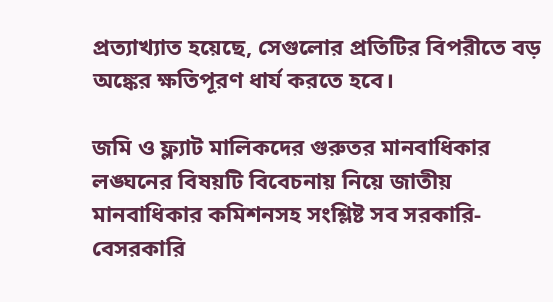প্রত্যাখ্যাত হয়েছে, সেগুলোর প্রতিটির বিপরীতে বড় অঙ্কের ক্ষতিপূরণ ধার্য করতে হবে।

জমি ও ফ্ল্যাট মালিকদের গুরুতর মানবাধিকার লঙ্ঘনের বিষয়টি বিবেচনায় নিয়ে জাতীয় মানবাধিকার কমিশনসহ সংশ্লিষ্ট সব সরকারি-বেসরকারি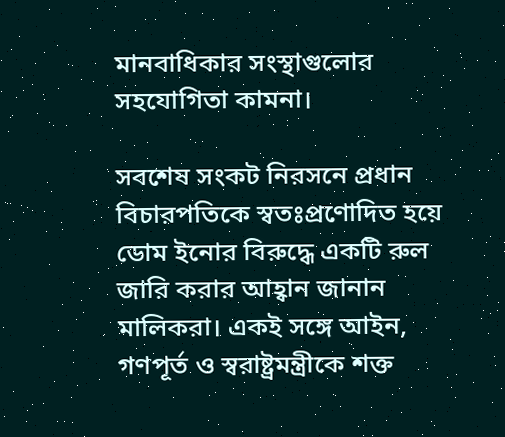মানবাধিকার সংস্থাগুলোর সহযোগিতা কামনা।

সবশেষ সংকট নিরসনে প্রধান বিচারপতিকে স্বতঃপ্রণোদিত হয়ে ডোম ইনোর বিরুদ্ধে একটি রুল জারি করার আহ্বান জানান মালিকরা। একই সঙ্গে আইন, গণপূর্ত ও স্বরাষ্ট্রমন্ত্রীকে শক্ত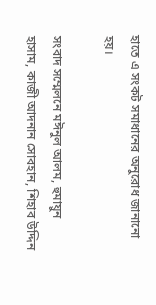হাতে এ সংকট সমাধানের অনুরোধ জানানো হয়।

সংবাদ সম্মেলনে মঈনুল আলম, হুমায়ুন হাসাম, কাজী আদনান সোবহান, শিহাব উদ্দিন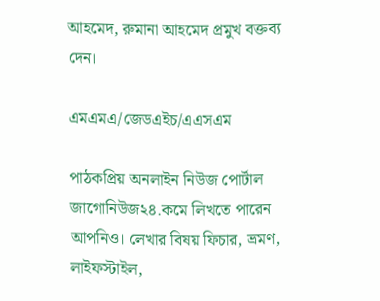আহমেদ, রুমানা আহমেদ প্রমুখ বক্তব্য দেন।

এমএমএ/জেডএইচ/এএসএম

পাঠকপ্রিয় অনলাইন নিউজ পোর্টাল জাগোনিউজ২৪.কমে লিখতে পারেন আপনিও। লেখার বিষয় ফিচার, ভ্রমণ, লাইফস্টাইল,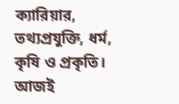ক্যারিয়ার, তথ্যপ্রযুক্তি, ধর্ম, কৃষি ও প্রকৃতি। আজই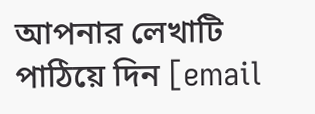আপনার লেখাটি পাঠিয়ে দিন [email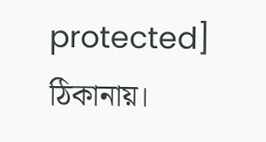protected] ঠিকানায়।